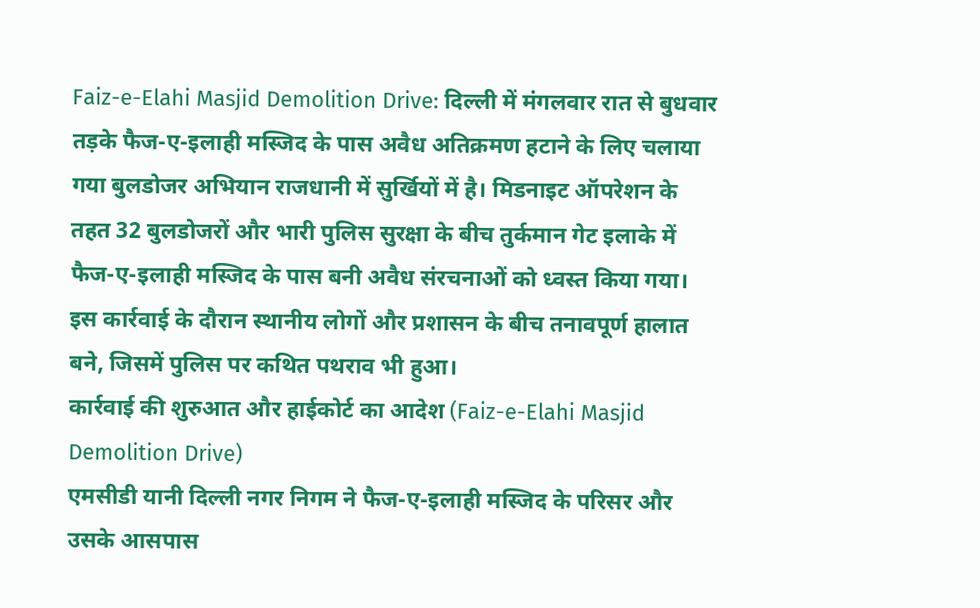Faiz-e-Elahi Masjid Demolition Drive: दिल्ली में मंगलवार रात से बुधवार तड़के फैज-ए-इलाही मस्जिद के पास अवैध अतिक्रमण हटाने के लिए चलाया गया बुलडोजर अभियान राजधानी में सुर्खियों में है। मिडनाइट ऑपरेशन के तहत 32 बुलडोजरों और भारी पुलिस सुरक्षा के बीच तुर्कमान गेट इलाके में फैज-ए-इलाही मस्जिद के पास बनी अवैध संरचनाओं को ध्वस्त किया गया। इस कार्रवाई के दौरान स्थानीय लोगों और प्रशासन के बीच तनावपूर्ण हालात बने, जिसमें पुलिस पर कथित पथराव भी हुआ।
कार्रवाई की शुरुआत और हाईकोर्ट का आदेश (Faiz-e-Elahi Masjid Demolition Drive)
एमसीडी यानी दिल्ली नगर निगम ने फैज-ए-इलाही मस्जिद के परिसर और उसके आसपास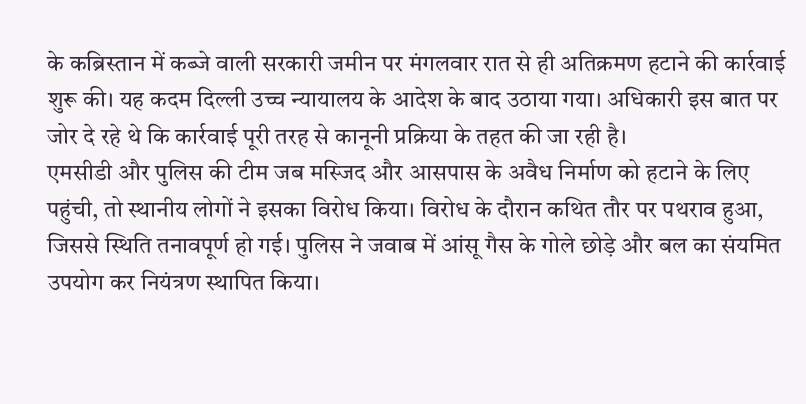के कब्रिस्तान में कब्जे वाली सरकारी जमीन पर मंगलवार रात से ही अतिक्रमण हटाने की कार्रवाई शुरू की। यह कदम दिल्ली उच्च न्यायालय के आदेश के बाद उठाया गया। अधिकारी इस बात पर जोर दे रहे थे कि कार्रवाई पूरी तरह से कानूनी प्रक्रिया के तहत की जा रही है।
एमसीडी और पुलिस की टीम जब मस्जिद और आसपास के अवैध निर्माण को हटाने के लिए पहुंची, तो स्थानीय लोगों ने इसका विरोध किया। विरोध के दौरान कथित तौर पर पथराव हुआ, जिससे स्थिति तनावपूर्ण हो गई। पुलिस ने जवाब में आंसू गैस के गोले छोड़े और बल का संयमित उपयोग कर नियंत्रण स्थापित किया।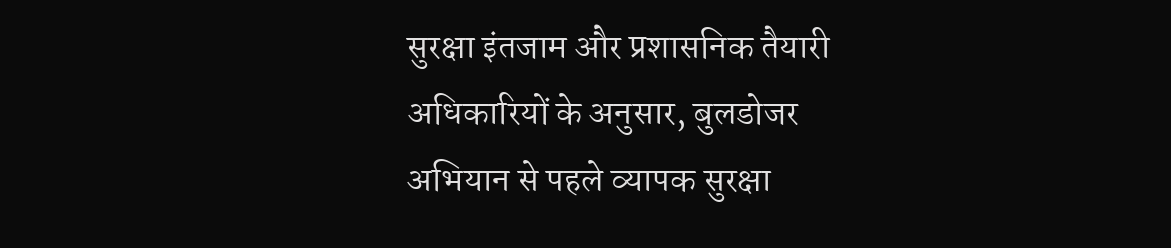सुरक्षा इंतजाम और प्रशासनिक तैयारी
अधिकारियों के अनुसार, बुलडोजर अभियान से पहले व्यापक सुरक्षा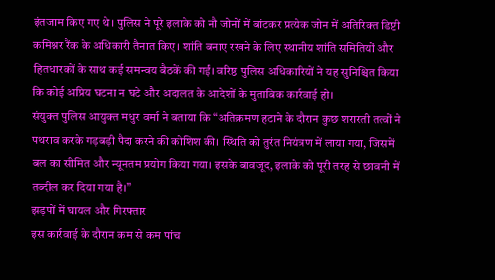इंतजाम किए गए थे। पुलिस ने पूरे इलाके को नौ जोनों में बांटकर प्रत्येक जोन में अतिरिक्त डिप्टी कमिश्नर रैंक के अधिकारी तैनात किए। शांति बनाए रखने के लिए स्थानीय शांति समितियों और हितधारकों के साथ कई समन्वय बैठकें की गईं। वरिष्ठ पुलिस अधिकारियों ने यह सुनिश्चित किया कि कोई अप्रिय घटना न घटे और अदालत के आदेशों के मुताबिक कार्रवाई हो।
संयुक्त पुलिस आयुक्त मधुर वर्मा ने बताया कि “अतिक्रमण हटाने के दौरान कुछ शरारती तत्वों ने पथराव करके गड़बड़ी पैदा करने की कोशिश की। स्थिति को तुरंत नियंत्रण में लाया गया, जिसमें बल का सीमित और न्यूनतम प्रयोग किया गया। इसके बावजूद, इलाके को पूरी तरह से छावनी में तब्दील कर दिया गया है।”
झड़पों में घायल और गिरफ्तार
इस कार्रवाई के दौरान कम से कम पांच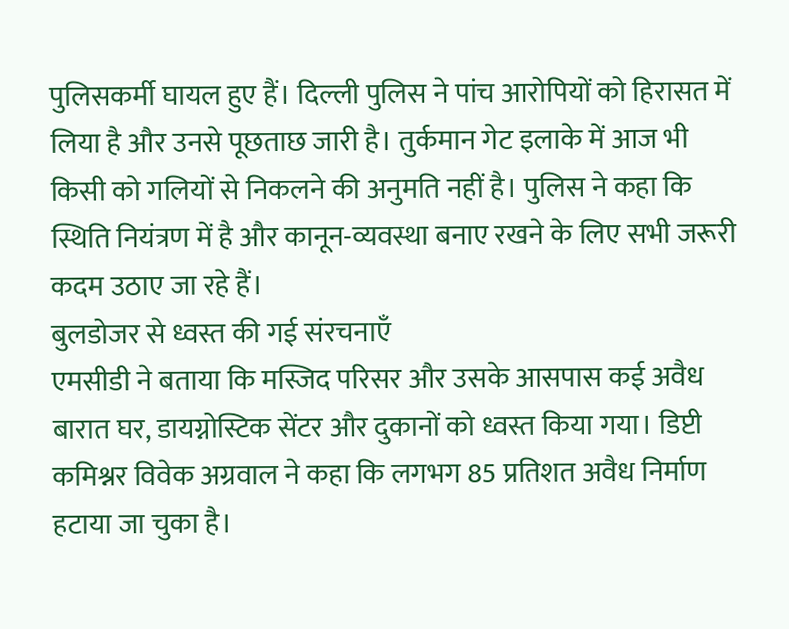पुलिसकर्मी घायल हुए हैं। दिल्ली पुलिस ने पांच आरोपियों को हिरासत में लिया है और उनसे पूछताछ जारी है। तुर्कमान गेट इलाके में आज भी किसी को गलियों से निकलने की अनुमति नहीं है। पुलिस ने कहा कि स्थिति नियंत्रण में है और कानून-व्यवस्था बनाए रखने के लिए सभी जरूरी कदम उठाए जा रहे हैं।
बुलडोजर से ध्वस्त की गई संरचनाएँ
एमसीडी ने बताया कि मस्जिद परिसर और उसके आसपास कई अवैध बारात घर, डायग्नोस्टिक सेंटर और दुकानों को ध्वस्त किया गया। डिप्टी कमिश्नर विवेक अग्रवाल ने कहा कि लगभग 85 प्रतिशत अवैध निर्माण हटाया जा चुका है।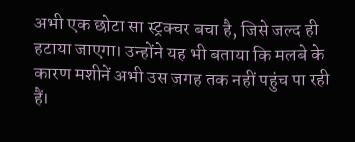अभी एक छोटा सा स्ट्रक्चर बचा है, जिसे जल्द ही हटाया जाएगा। उन्होंने यह भी बताया कि मलबे के कारण मशीनें अभी उस जगह तक नहीं पहुंच पा रही हैं।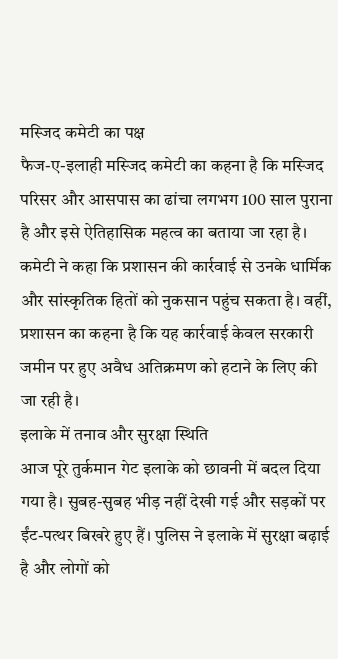मस्जिद कमेटी का पक्ष
फैज-ए-इलाही मस्जिद कमेटी का कहना है कि मस्जिद परिसर और आसपास का ढांचा लगभग 100 साल पुराना है और इसे ऐतिहासिक महत्व का बताया जा रहा है। कमेटी ने कहा कि प्रशासन की कार्रवाई से उनके धार्मिक और सांस्कृतिक हितों को नुकसान पहुंच सकता है। वहीं, प्रशासन का कहना है कि यह कार्रवाई केवल सरकारी जमीन पर हुए अवैध अतिक्रमण को हटाने के लिए की जा रही है।
इलाके में तनाव और सुरक्षा स्थिति
आज पूरे तुर्कमान गेट इलाके को छावनी में बदल दिया गया है। सुबह-सुबह भीड़ नहीं देखी गई और सड़कों पर ईंट-पत्थर बिखरे हुए हैं। पुलिस ने इलाके में सुरक्षा बढ़ाई है और लोगों को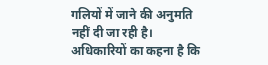गलियों में जाने की अनुमति नहीं दी जा रही है। अधिकारियों का कहना है कि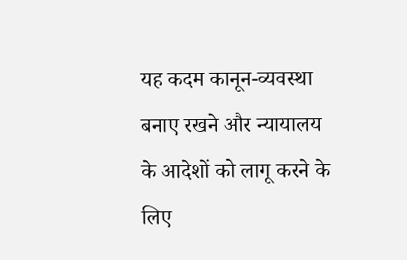यह कदम कानून-व्यवस्था बनाए रखने और न्यायालय के आदेशों को लागू करने के लिए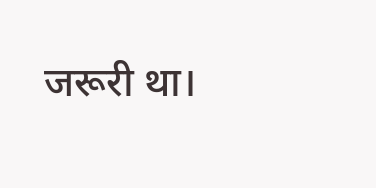जरूरी था।